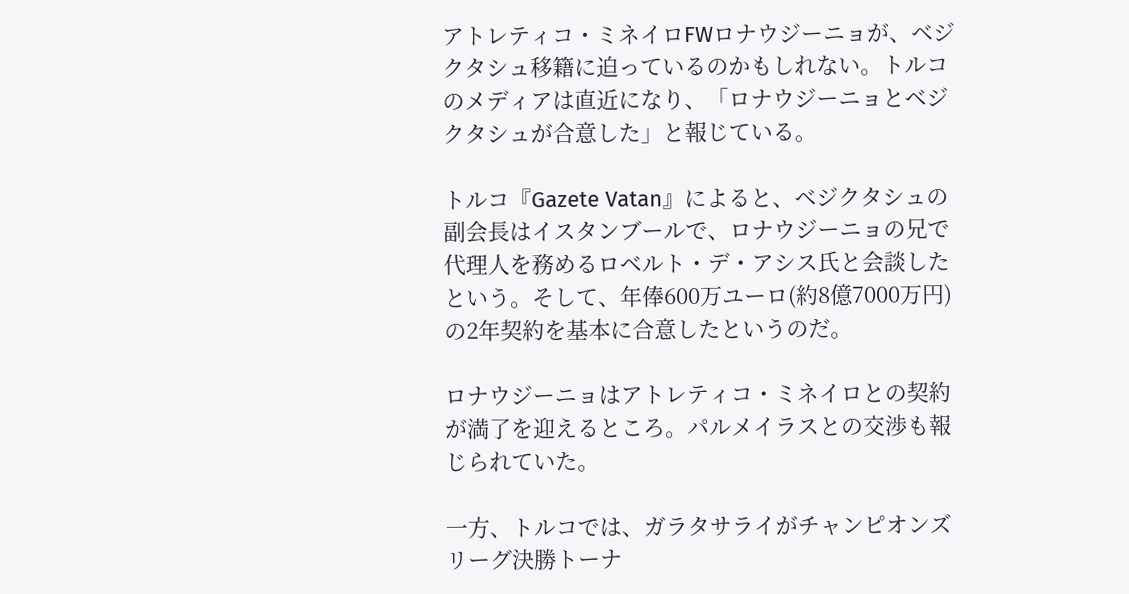アトレティコ・ミネイロFWロナウジーニョが、ベジクタシュ移籍に迫っているのかもしれない。トルコのメディアは直近になり、「ロナウジーニョとベジクタシュが合意した」と報じている。

トルコ『Gazete Vatan』によると、ベジクタシュの副会長はイスタンブールで、ロナウジーニョの兄で代理人を務めるロベルト・デ・アシス氏と会談したという。そして、年俸600万ユーロ(約8億7000万円)の2年契約を基本に合意したというのだ。

ロナウジーニョはアトレティコ・ミネイロとの契約が満了を迎えるところ。パルメイラスとの交渉も報じられていた。

一方、トルコでは、ガラタサライがチャンピオンズリーグ決勝トーナ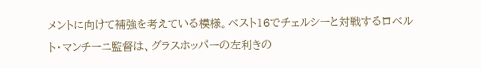メントに向けて補強を考えている模様。ベスト16でチェルシーと対戦するロベルト・マンチーニ監督は、グラスホッパーの左利きの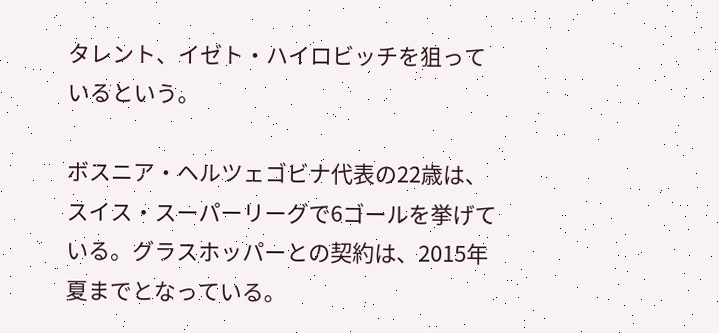タレント、イゼト・ハイロビッチを狙っているという。

ボスニア・ヘルツェゴビナ代表の22歳は、スイス・スーパーリーグで6ゴールを挙げている。グラスホッパーとの契約は、2015年夏までとなっている。